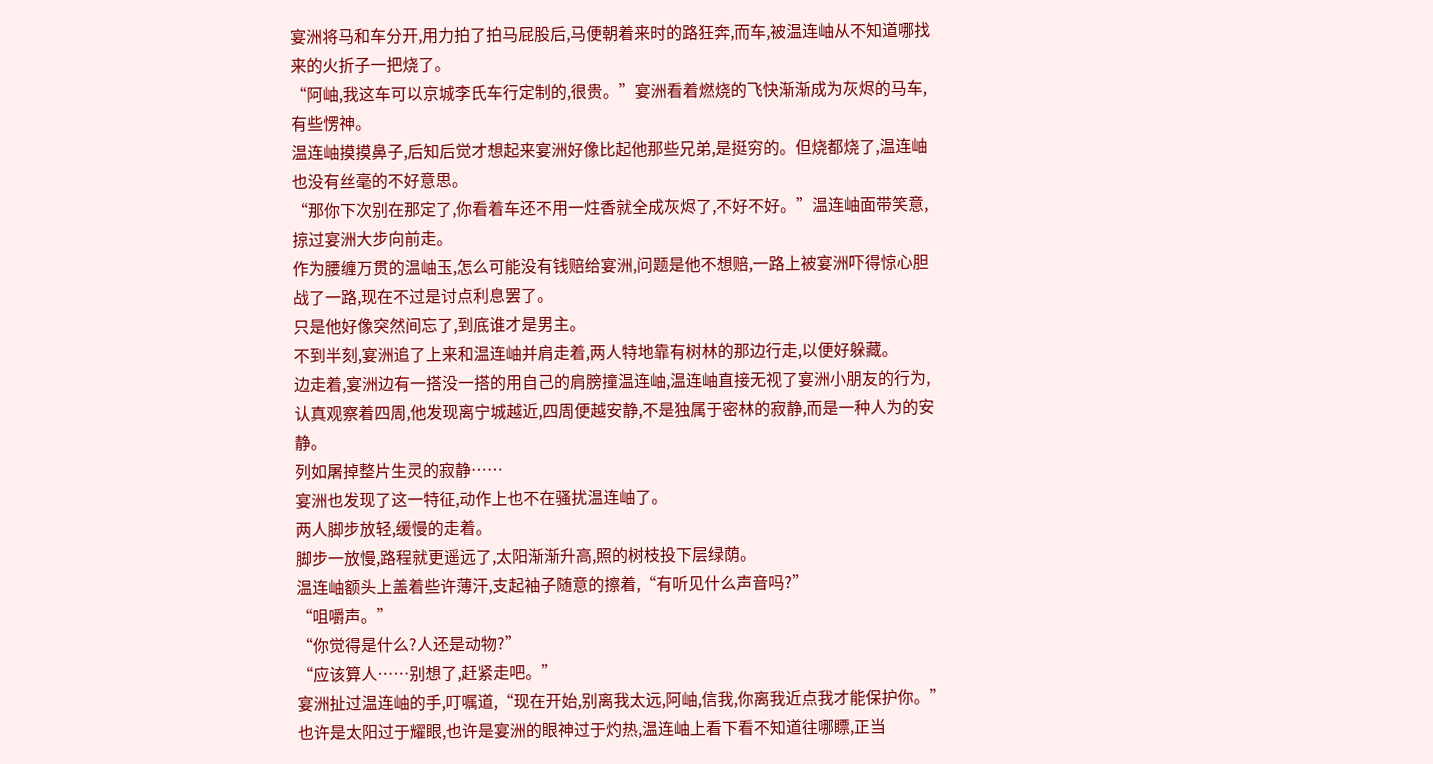宴洲将马和车分开,用力拍了拍马屁股后,马便朝着来时的路狂奔,而车,被温连岫从不知道哪找来的火折子一把烧了。
“阿岫,我这车可以京城李氏车行定制的,很贵。”宴洲看着燃烧的飞快渐渐成为灰烬的马车,有些愣神。
温连岫摸摸鼻子,后知后觉才想起来宴洲好像比起他那些兄弟,是挺穷的。但烧都烧了,温连岫也没有丝毫的不好意思。
“那你下次别在那定了,你看着车还不用一炷香就全成灰烬了,不好不好。”温连岫面带笑意,掠过宴洲大步向前走。
作为腰缠万贯的温岫玉,怎么可能没有钱赔给宴洲,问题是他不想赔,一路上被宴洲吓得惊心胆战了一路,现在不过是讨点利息罢了。
只是他好像突然间忘了,到底谁才是男主。
不到半刻,宴洲追了上来和温连岫并肩走着,两人特地靠有树林的那边行走,以便好躲藏。
边走着,宴洲边有一搭没一搭的用自己的肩膀撞温连岫,温连岫直接无视了宴洲小朋友的行为,认真观察着四周,他发现离宁城越近,四周便越安静,不是独属于密林的寂静,而是一种人为的安静。
列如屠掉整片生灵的寂静……
宴洲也发现了这一特征,动作上也不在骚扰温连岫了。
两人脚步放轻,缓慢的走着。
脚步一放慢,路程就更遥远了,太阳渐渐升高,照的树枝投下层绿荫。
温连岫额头上盖着些许薄汗,支起袖子随意的擦着,“有听见什么声音吗?”
“咀嚼声。”
“你觉得是什么?人还是动物?”
“应该算人……别想了,赶紧走吧。”
宴洲扯过温连岫的手,叮嘱道,“现在开始,别离我太远,阿岫,信我,你离我近点我才能保护你。”
也许是太阳过于耀眼,也许是宴洲的眼神过于灼热,温连岫上看下看不知道往哪瞟,正当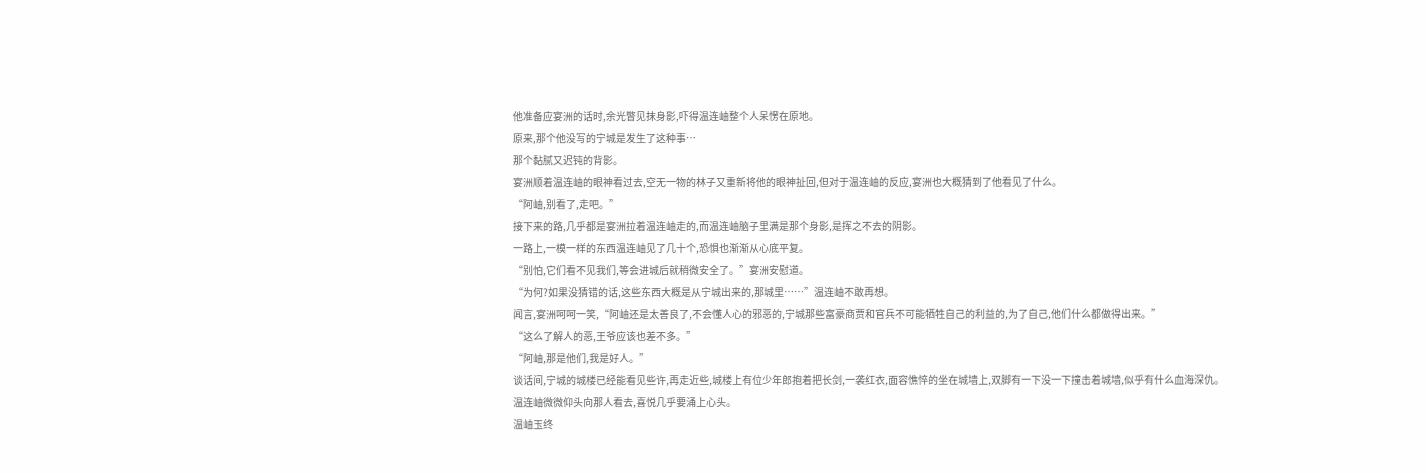他准备应宴洲的话时,余光瞥见抹身影,吓得温连岫整个人呆愣在原地。
原来,那个他没写的宁城是发生了这种事…
那个黏腻又迟钝的背影。
宴洲顺着温连岫的眼神看过去,空无一物的林子又重新将他的眼神扯回,但对于温连岫的反应,宴洲也大概猜到了他看见了什么。
“阿岫,别看了,走吧。”
接下来的路,几乎都是宴洲拉着温连岫走的,而温连岫脑子里满是那个身影,是挥之不去的阴影。
一路上,一模一样的东西温连岫见了几十个,恐惧也渐渐从心底平复。
“别怕,它们看不见我们,等会进城后就稍微安全了。”宴洲安慰道。
“为何?如果没猜错的话,这些东西大概是从宁城出来的,那城里……”温连岫不敢再想。
闻言,宴洲呵呵一笑,“阿岫还是太善良了,不会懂人心的邪恶的,宁城那些富豪商贾和官兵不可能牺牲自己的利益的,为了自己,他们什么都做得出来。”
“这么了解人的恶,王爷应该也差不多。”
“阿岫,那是他们,我是好人。”
谈话间,宁城的城楼已经能看见些许,再走近些,城楼上有位少年郎抱着把长剑,一袭红衣,面容憔悴的坐在城墙上,双脚有一下没一下撞击着城墙,似乎有什么血海深仇。
温连岫微微仰头向那人看去,喜悦几乎要涌上心头。
温岫玉终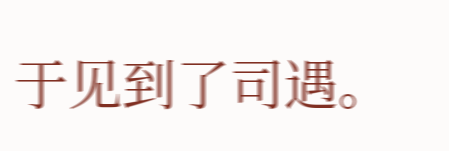于见到了司遇。